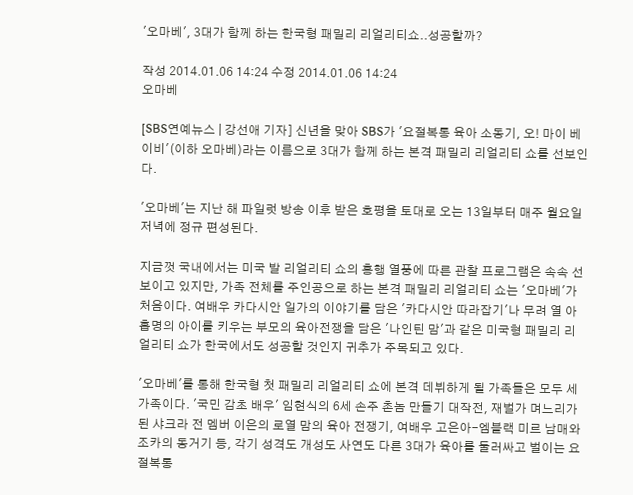'오마베', 3대가 함께 하는 한국형 패밀리 리얼리티쇼..성공할까?

작성 2014.01.06 14:24 수정 2014.01.06 14:24
오마베

[SBS연예뉴스 | 강선애 기자] 신년을 맞아 SBS가 '요절복통 육아 소동기, 오! 마이 베이비'(이하 오마베)라는 이름으로 3대가 함께 하는 본격 패밀리 리얼리티 쇼를 선보인다.

'오마베'는 지난 해 파일럿 방송 이후 받은 호평을 토대로 오는 13일부터 매주 월요일 저녁에 정규 편성된다.

지금껏 국내에서는 미국 발 리얼리티 쇼의 흥행 열풍에 따른 관찰 프로그램은 속속 선보이고 있지만, 가족 전체를 주인공으로 하는 본격 패밀리 리얼리티 쇼는 '오마베'가 처음이다. 여배우 카다시안 일가의 이야기를 담은 '카다시안 따라잡기'나 무려 열 아홉명의 아이를 키우는 부모의 육아전쟁을 담은 '나인틴 맘'과 같은 미국형 패밀리 리얼리티 쇼가 한국에서도 성공할 것인지 귀추가 주목되고 있다.

'오마베'를 통해 한국형 첫 패밀리 리얼리티 쇼에 본격 데뷔하게 될 가족들은 모두 세 가족이다. '국민 감초 배우' 임현식의 6세 손주 촌놈 만들기 대작전, 재벌가 며느리가 된 샤크라 전 멤버 이은의 로열 맘의 육아 전쟁기, 여배우 고은아-엠블랙 미르 남매와 조카의 동거기 등, 각기 성격도 개성도 사연도 다른 3대가 육아를 둘러싸고 벌이는 요절복통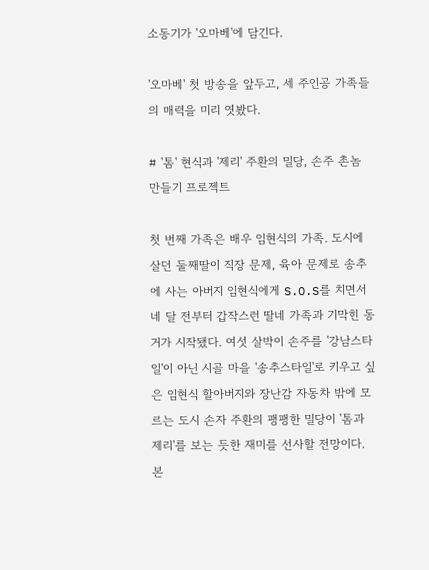소동기가 '오마베'에 담긴다.

'오마베' 첫 방송을 앞두고, 세 주인공 가족들의 매력을 미리 엿봤다.

# '톰' 현식과 '제리' 주환의 밀당, 손주 촌놈 만들기 프로젝트

첫 번째 가족은 배우 임현식의 가족. 도시에 살던 둘째딸이 직장 문제, 육아 문제로 송추에 사는 아버지 임현식에게 S.O.S를 치면서 네 달 전부터 갑작스런 딸네 가족과 기막힌 동거가 시작됐다. 여섯 살박이 손주를 '강남스타일'이 아닌 시골 마을 '송추스타일'로 키우고 싶은 임현식 할아버지와 장난감 자동차 밖에 모르는 도시 손자 주환의 팽팽한 밀당이 '톰과 제리'를 보는 듯한 재미를 선사할 전망이다. 본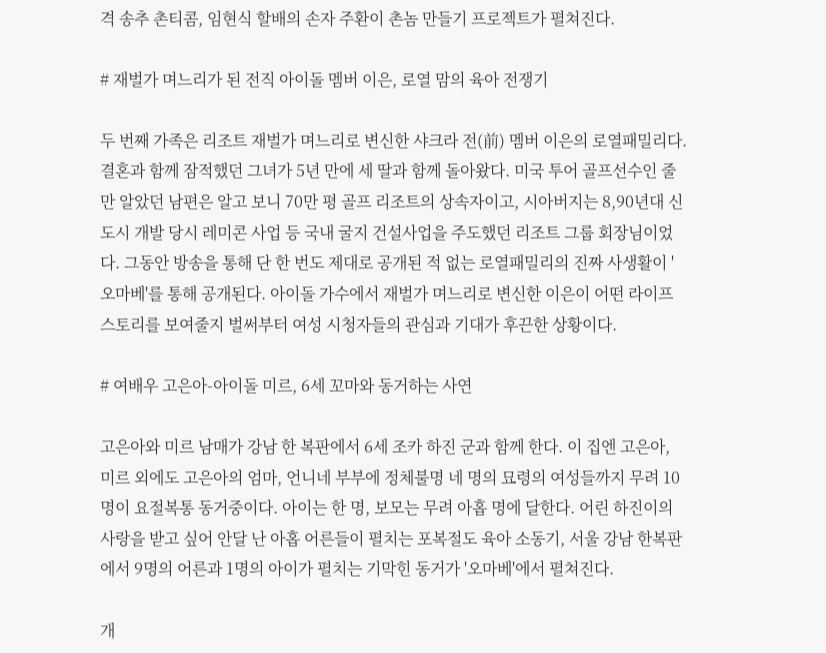격 송추 촌티콤, 임현식 할배의 손자 주환이 촌놈 만들기 프로젝트가 펼쳐진다.

# 재벌가 며느리가 된 전직 아이돌 멤버 이은, 로열 맘의 육아 전쟁기

두 번째 가족은 리조트 재벌가 며느리로 변신한 샤크라 전(前) 멤버 이은의 로열패밀리다. 결혼과 함께 잠적했던 그녀가 5년 만에 세 딸과 함께 돌아왔다. 미국 투어 골프선수인 줄만 알았던 남편은 알고 보니 70만 평 골프 리조트의 상속자이고, 시아버지는 8,90년대 신도시 개발 당시 레미콘 사업 등 국내 굴지 건설사업을 주도했던 리조트 그룹 회장님이었다. 그동안 방송을 통해 단 한 번도 제대로 공개된 적 없는 로열패밀리의 진짜 사생활이 '오마베'를 통해 공개된다. 아이돌 가수에서 재벌가 며느리로 변신한 이은이 어떤 라이프 스토리를 보여줄지 벌써부터 여성 시청자들의 관심과 기대가 후끈한 상황이다.

# 여배우 고은아-아이돌 미르, 6세 꼬마와 동거하는 사연

고은아와 미르 남매가 강남 한 복판에서 6세 조카 하진 군과 함께 한다. 이 집엔 고은아, 미르 외에도 고은아의 엄마, 언니네 부부에 정체불명 네 명의 묘령의 여성들까지 무려 10명이 요절복통 동거중이다. 아이는 한 명, 보모는 무려 아홉 명에 달한다. 어린 하진이의 사랑을 받고 싶어 안달 난 아홉 어른들이 펼치는 포복절도 육아 소동기, 서울 강남 한복판에서 9명의 어른과 1명의 아이가 펼치는 기막힌 동거가 '오마베'에서 펼쳐진다.

개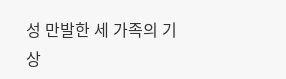성 만발한 세 가족의 기상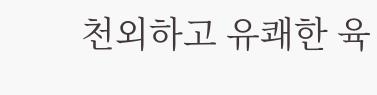천외하고 유쾌한 육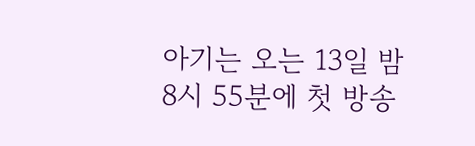아기는 오는 13일 밤 8시 55분에 첫 방송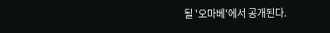될 '오마베'에서 공개된다.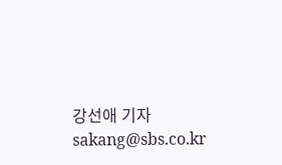강선애 기자 sakang@sbs.co.kr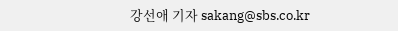강선애 기자 sakang@sbs.co.kr